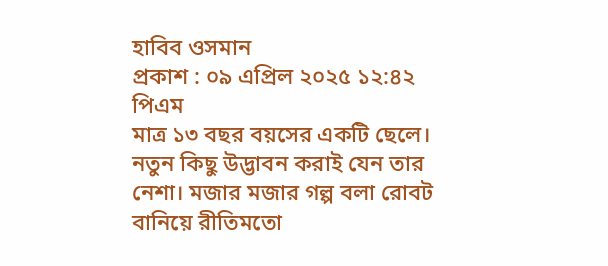হাবিব ওসমান
প্রকাশ : ০৯ এপ্রিল ২০২৫ ১২:৪২ পিএম
মাত্র ১৩ বছর বয়সের একটি ছেলে। নতুন কিছু উদ্ভাবন করাই যেন তার নেশা। মজার মজার গল্প বলা রোবট বানিয়ে রীতিমতো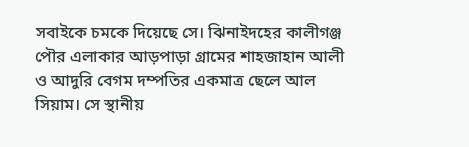সবাইকে চমকে দিয়েছে সে। ঝিনাইদহের কালীগঞ্জ পৌর এলাকার আড়পাড়া গ্রামের শাহজাহান আলী ও আদুরি বেগম দম্পতির একমাত্র ছেলে আল সিয়াম। সে স্থানীয়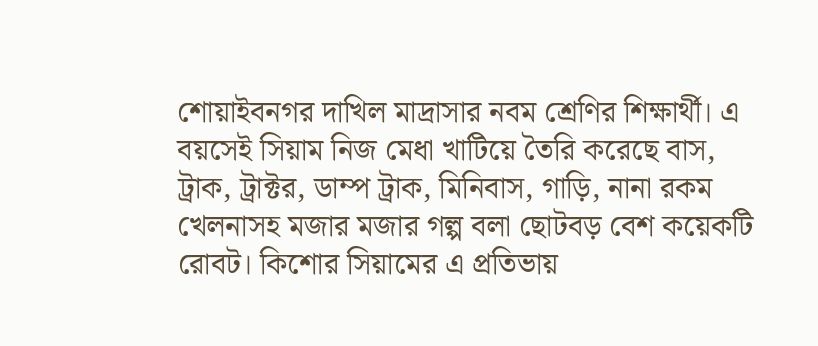শোয়াইবনগর দাখিল মাদ্রাসার নবম শ্রেণির শিক্ষার্থী। এ বয়সেই সিয়াম নিজ মেধা খাটিয়ে তৈরি করেছে বাস, ট্রাক, ট্রাক্টর, ডাম্প ট্রাক, মিনিবাস, গাড়ি, নানা রকম খেলনাসহ মজার মজার গল্প বলা ছোটবড় বেশ কয়েকটি রোবট। কিশোর সিয়ামের এ প্রতিভায়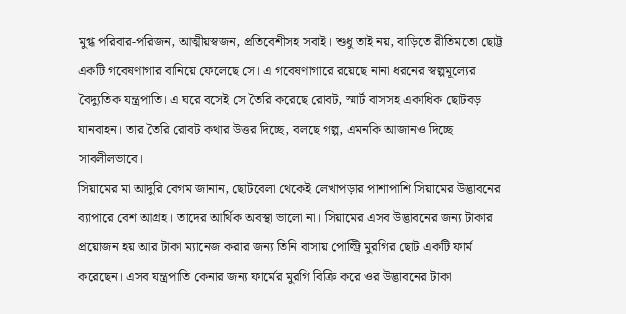মুগ্ধ পরিবার-পরিজন, আত্মীয়স্বজন, প্রতিবেশীসহ সবাই। শুধু তাই নয়, বাড়িতে রীতিমতো ছোট্ট একটি গবেষণাগার বানিয়ে ফেলেছে সে। এ গবেষণাগারে রয়েছে নানা ধরনের স্বল্পমূল্যের বৈদ্যুতিক যন্ত্রপাতি। এ ঘরে বসেই সে তৈরি করেছে রোবট, স্মার্ট বাসসহ একাধিক ছোটবড় যানবাহন। তার তৈরি রোবট কথার উত্তর দিচ্ছে, বলছে গল্প, এমনকি আজানও দিচ্ছে সাবলীলভাবে।
সিয়ামের মা আদুরি বেগম জানান, ছোটবেলা থেকেই লেখাপড়ার পাশাপাশি সিয়ামের উদ্ভাবনের ব্যাপারে বেশ আগ্রহ। তাদের আর্থিক অবস্থা ভালো না। সিয়ামের এসব উদ্ভাবনের জন্য টাকার প্রয়োজন হয় আর টাকা ম্যানেজ করার জন্য তিনি বাসায় পোল্ট্রি মুরগির ছোট একটি ফার্ম করেছেন। এসব যন্ত্রপাতি কেনার জন্য ফার্মের মুরগি বিক্রি করে ওর উদ্ভাবনের টাকা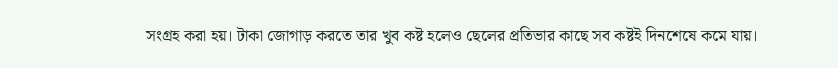সংগ্রহ করা হয়। টাকা জোগাড় করতে তার খুব কষ্ট হলেও ছেলের প্রতিভার কাছে সব কষ্টই দিনশেষে কমে যায়।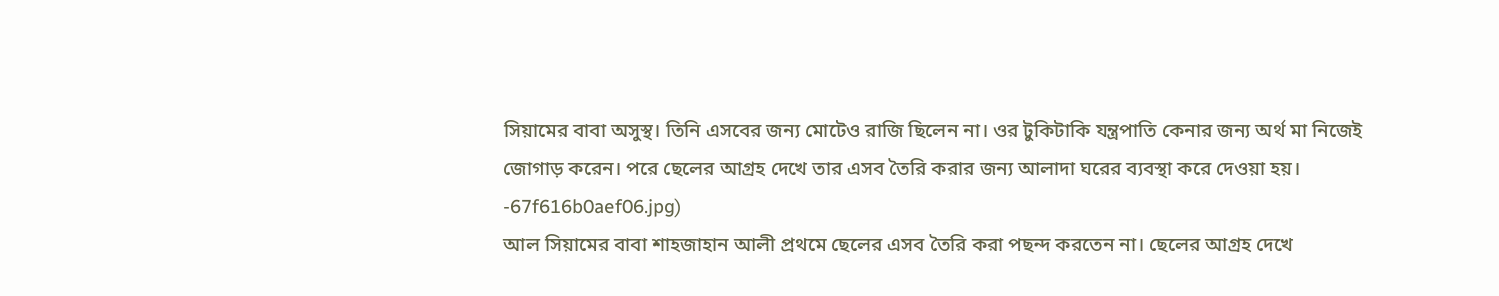সিয়ামের বাবা অসুস্থ। তিনি এসবের জন্য মোটেও রাজি ছিলেন না। ওর টুকিটাকি যন্ত্রপাতি কেনার জন্য অর্থ মা নিজেই জোগাড় করেন। পরে ছেলের আগ্রহ দেখে তার এসব তৈরি করার জন্য আলাদা ঘরের ব্যবস্থা করে দেওয়া হয়।
-67f616b0aef06.jpg)
আল সিয়ামের বাবা শাহজাহান আলী প্রথমে ছেলের এসব তৈরি করা পছন্দ করতেন না। ছেলের আগ্রহ দেখে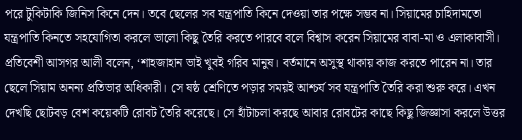পরে টুকিটাকি জিনিস কিনে দেন। তবে ছেলের সব যন্ত্রপাতি কিনে দেওয়া তার পক্ষে সম্ভব না। সিয়ামের চাহিদামতো যন্ত্রপাতি কিনতে সহযোগিতা করলে ভালো কিছু তৈরি করতে পারবে বলে বিশ্বাস করেন সিয়ামের বাবা-মা ও এলাকাবাসী।
প্রতিবেশী আসগর আলী বলেন, ‘শাহজাহান ভাই খুবই গরিব মানুষ। বর্তমানে অসুস্থ থাকায় কাজ করতে পারেন না। তার ছেলে সিয়াম অনন্য প্রতিভার অধিকারী। সে ষষ্ঠ শ্রেণিতে পড়ার সময়ই আশ্চর্য সব যন্ত্রপাতি তৈরি করা শুরু করে। এখন দেখছি ছোটবড় বেশ কয়েকটি রোবট তৈরি করেছে। সে হাঁটাচলা করছে আবার রোবটের কাছে কিছু জিজ্ঞাসা করলে উত্তর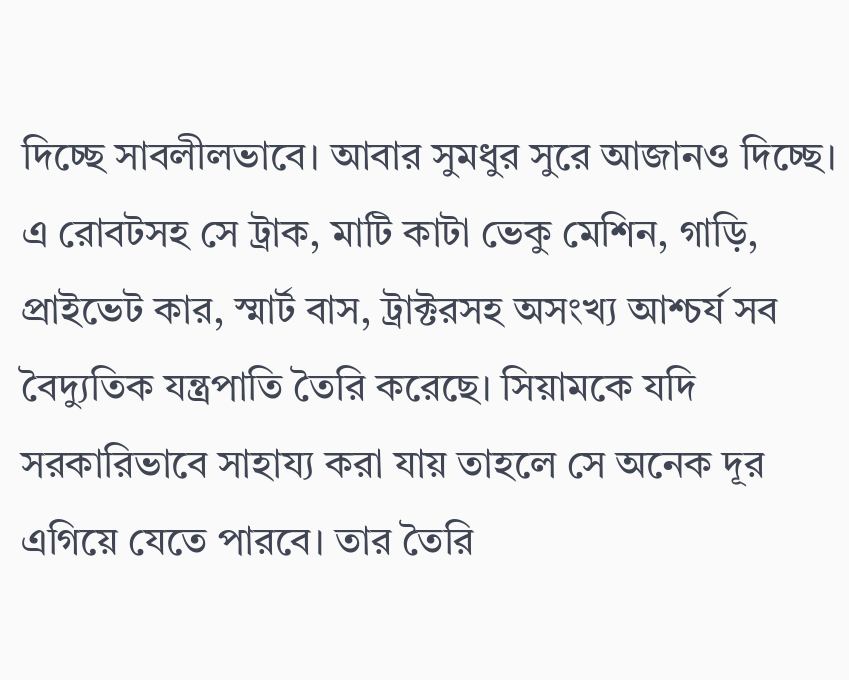দিচ্ছে সাবলীলভাবে। আবার সুমধুর সুরে আজানও দিচ্ছে। এ রোবটসহ সে ট্রাক, মাটি কাটা ভেকু মেশিন, গাড়ি, প্রাইভেট কার, স্মার্ট বাস, ট্রাক্টরসহ অসংখ্য আশ্চর্য সব বৈদ্যুতিক যন্ত্রপাতি তৈরি করেছে। সিয়ামকে যদি সরকারিভাবে সাহায্য করা যায় তাহলে সে অনেক দূর এগিয়ে যেতে পারবে। তার তৈরি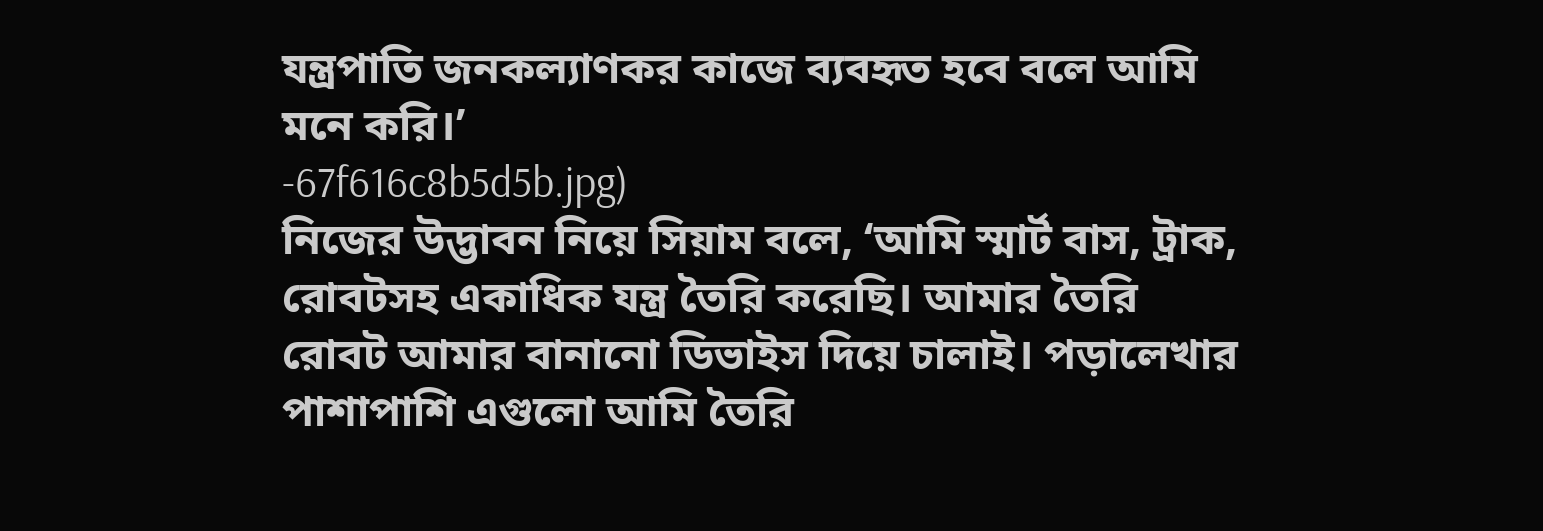যন্ত্রপাতি জনকল্যাণকর কাজে ব্যবহৃত হবে বলে আমি মনে করি।’
-67f616c8b5d5b.jpg)
নিজের উদ্ভাবন নিয়ে সিয়াম বলে, ‘আমি স্মার্ট বাস, ট্রাক, রোবটসহ একাধিক যন্ত্র তৈরি করেছি। আমার তৈরি রোবট আমার বানানো ডিভাইস দিয়ে চালাই। পড়ালেখার পাশাপাশি এগুলো আমি তৈরি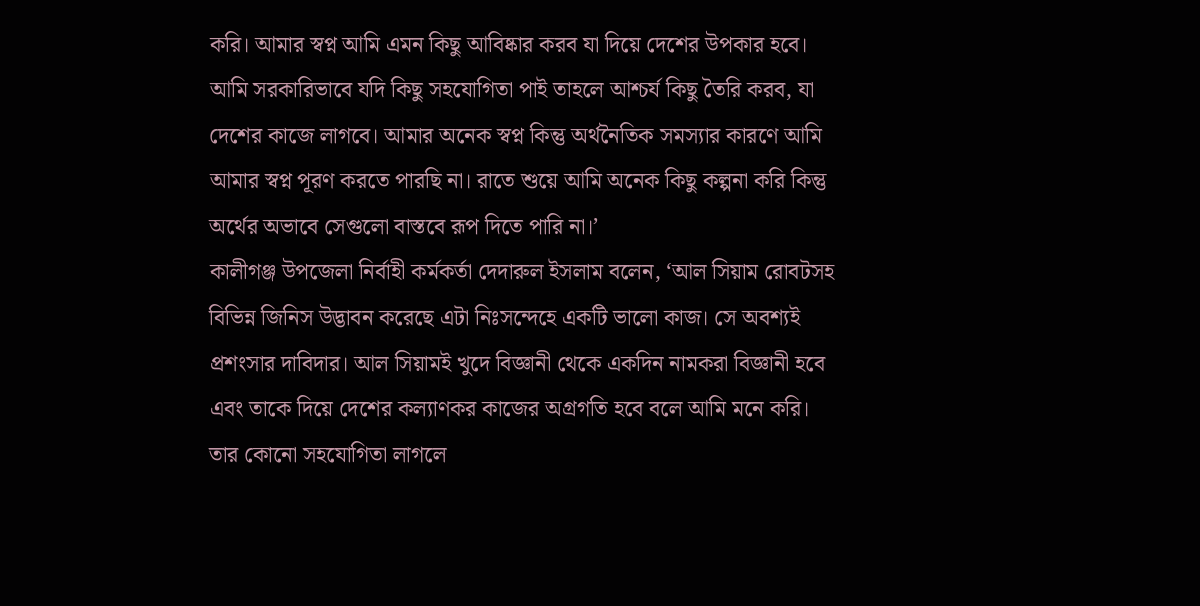করি। আমার স্বপ্ন আমি এমন কিছু আবিষ্কার করব যা দিয়ে দেশের উপকার হবে। আমি সরকারিভাবে যদি কিছু সহযোগিতা পাই তাহলে আশ্চর্য কিছু তৈরি করব, যা দেশের কাজে লাগবে। আমার অনেক স্বপ্ন কিন্তু অর্থনৈতিক সমস্যার কারণে আমি আমার স্বপ্ন পূরণ করতে পারছি না। রাতে শুয়ে আমি অনেক কিছু কল্পনা করি কিন্তু অর্থের অভাবে সেগুলো বাস্তবে রূপ দিতে পারি না।’
কালীগঞ্জ উপজেলা নির্বাহী কর্মকর্তা দেদারুল ইসলাম বলেন, ‘আল সিয়াম রোবটসহ বিভিন্ন জিনিস উদ্ভাবন করেছে এটা নিঃসন্দেহে একটি ভালো কাজ। সে অবশ্যই প্রশংসার দাবিদার। আল সিয়ামই খুদে বিজ্ঞানী থেকে একদিন নামকরা বিজ্ঞানী হবে এবং তাকে দিয়ে দেশের কল্যাণকর কাজের অগ্রগতি হবে বলে আমি মনে করি। তার কোনো সহযোগিতা লাগলে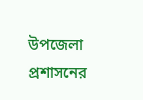উপজেলা প্রশাসনের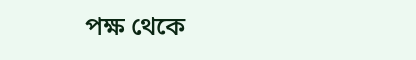পক্ষ থেকে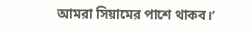আমরা সিয়ামের পাশে থাকব।’